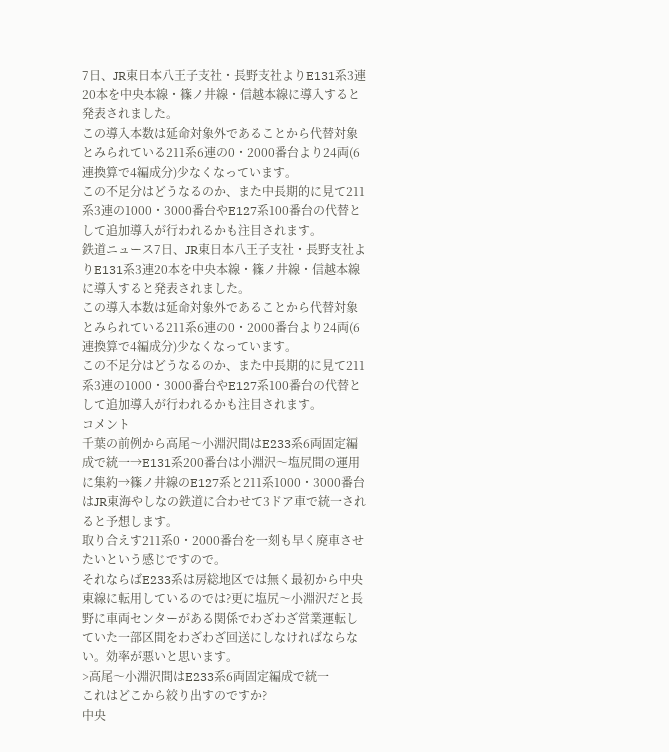7日、JR東日本八王子支社・長野支社よりE131系3連20本を中央本線・篠ノ井線・信越本線に導入すると発表されました。
この導入本数は延命対象外であることから代替対象とみられている211系6連の0・2000番台より24両(6連換算で4編成分)少なくなっています。
この不足分はどうなるのか、また中長期的に見て211系3連の1000・3000番台やE127系100番台の代替として追加導入が行われるかも注目されます。
鉄道ニュース7日、JR東日本八王子支社・長野支社よりE131系3連20本を中央本線・篠ノ井線・信越本線に導入すると発表されました。
この導入本数は延命対象外であることから代替対象とみられている211系6連の0・2000番台より24両(6連換算で4編成分)少なくなっています。
この不足分はどうなるのか、また中長期的に見て211系3連の1000・3000番台やE127系100番台の代替として追加導入が行われるかも注目されます。
コメント
千葉の前例から高尾〜小淵沢間はE233系6両固定編成で統一→E131系200番台は小淵沢〜塩尻間の運用に集約→篠ノ井線のE127系と211系1000・3000番台はJR東海やしなの鉄道に合わせて3ドア車で統一されると予想します。
取り合えす211系0・2000番台を一刻も早く廃車させたいという感じですので。
それならばE233系は房総地区では無く最初から中央東線に転用しているのでは?更に塩尻〜小淵沢だと長野に車両センターがある関係でわざわざ営業運転していた一部区間をわざわざ回送にしなければならない。効率が悪いと思います。
>高尾〜小淵沢間はE233系6両固定編成で統一
これはどこから絞り出すのですか?
中央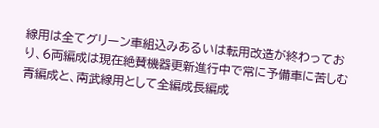線用は全てグリーン車組込みあるいは転用改造が終わっており、6両編成は現在絶賛機器更新進行中で常に予備車に苦しむ青編成と、南武線用として全編成長編成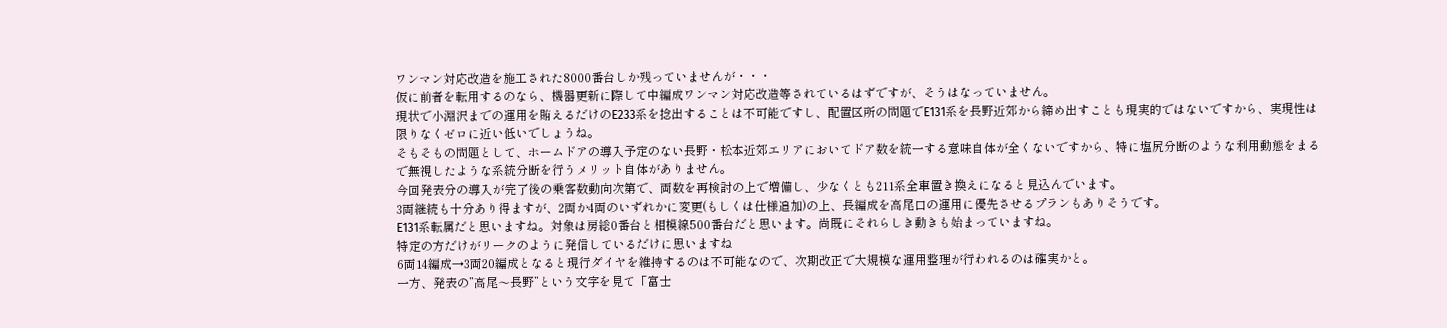ワンマン対応改造を施工された8000番台しか残っていませんが・・・
仮に前者を転用するのなら、機器更新に際して中編成ワンマン対応改造等されているはずですが、そうはなっていません。
現状で小淵沢までの運用を賄えるだけのE233系を捻出することは不可能ですし、配置区所の問題でE131系を長野近郊から締め出すことも現実的ではないですから、実現性は限りなくゼロに近い低いでしょうね。
そもそもの問題として、ホームドアの導入予定のない長野・松本近郊エリアにおいてドア数を統一する意味自体が全くないですから、特に塩尻分断のような利用動態をまるで無視したような系統分断を行うメリット自体がありません。
今回発表分の導入が完了後の乗客数動向次第で、両数を再検討の上で増備し、少なくとも211系全車置き換えになると見込んでいます。
3両継続も十分あり得ますが、2両か4両のいずれかに変更(もしくは仕様追加)の上、長編成を高尾口の運用に優先させるプランもありそうです。
E131系転属だと思いますね。対象は房総0番台と相模線500番台だと思います。尚既にそれらしき動きも始まっていますね。
特定の方だけがリークのように発信しているだけに思いますね
6両14編成→3両20編成となると現行ダイヤを維持するのは不可能なので、次期改正で大規模な運用整理が行われるのは確実かと。
一方、発表の”高尾〜長野”という文字を見て「富士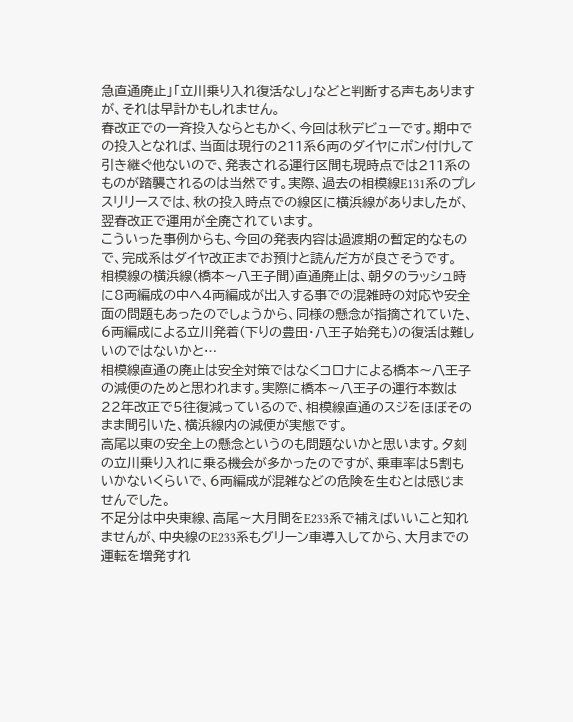急直通廃止」「立川乗り入れ復活なし」などと判断する声もありますが、それは早計かもしれません。
春改正での一斉投入ならともかく、今回は秋デビューです。期中での投入となれば、当面は現行の211系6両のダイヤにポン付けして引き継ぐ他ないので、発表される運行区間も現時点では211系のものが踏襲されるのは当然です。実際、過去の相模線E131系のプレスリリースでは、秋の投入時点での線区に横浜線がありましたが、翌春改正で運用が全廃されています。
こういった事例からも、今回の発表内容は過渡期の暫定的なもので、完成系はダイヤ改正までお預けと読んだ方が良さそうです。
相模線の横浜線(橋本〜八王子間)直通廃止は、朝夕のラッシュ時に8両編成の中へ4両編成が出入する事での混雑時の対応や安全面の問題もあったのでしょうから、同様の懸念が指摘されていた、6両編成による立川発着(下りの豊田・八王子始発も)の復活は難しいのではないかと…
相模線直通の廃止は安全対策ではなくコロナによる橋本〜八王子の減便のためと思われます。実際に橋本〜八王子の運行本数は22年改正で5往復減っているので、相模線直通のスジをほぼそのまま間引いた、横浜線内の減便が実態です。
高尾以東の安全上の懸念というのも問題ないかと思います。夕刻の立川乗り入れに乗る機会が多かったのですが、乗車率は5割もいかないくらいで、6両編成が混雑などの危険を生むとは感じませんでした。
不足分は中央東線、高尾〜大月間をE233系で補えばいいこと知れませんが、中央線のE233系もグリーン車導入してから、大月までの運転を増発すれ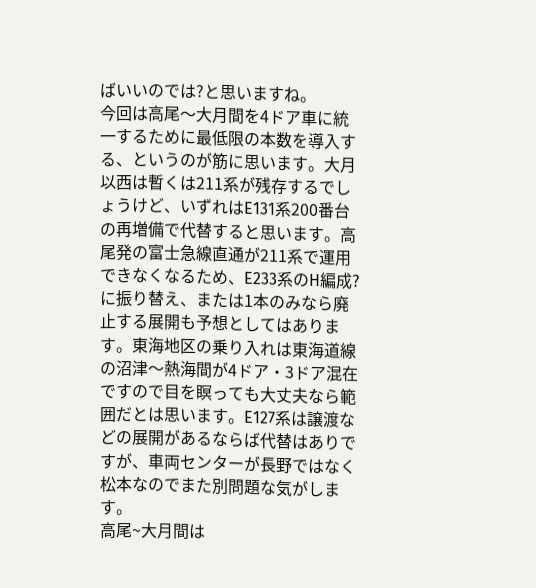ばいいのでは?と思いますね。
今回は高尾〜大月間を4ドア車に統一するために最低限の本数を導入する、というのが筋に思います。大月以西は暫くは211系が残存するでしょうけど、いずれはE131系200番台の再増備で代替すると思います。高尾発の富士急線直通が211系で運用できなくなるため、E233系のH編成?に振り替え、または1本のみなら廃止する展開も予想としてはあります。東海地区の乗り入れは東海道線の沼津〜熱海間が4ドア・3ドア混在ですので目を瞑っても大丈夫なら範囲だとは思います。E127系は譲渡などの展開があるならば代替はありですが、車両センターが長野ではなく松本なのでまた別問題な気がします。
高尾~大月間は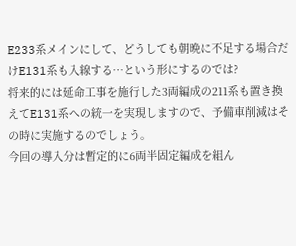E233系メインにして、どうしても朝晩に不足する場合だけE131系も入線する…という形にするのでは?
将来的には延命工事を施行した3両編成の211系も置き換えてE131系への統一を実現しますので、予備車削減はその時に実施するのでしょう。
今回の導入分は暫定的に6両半固定編成を組ん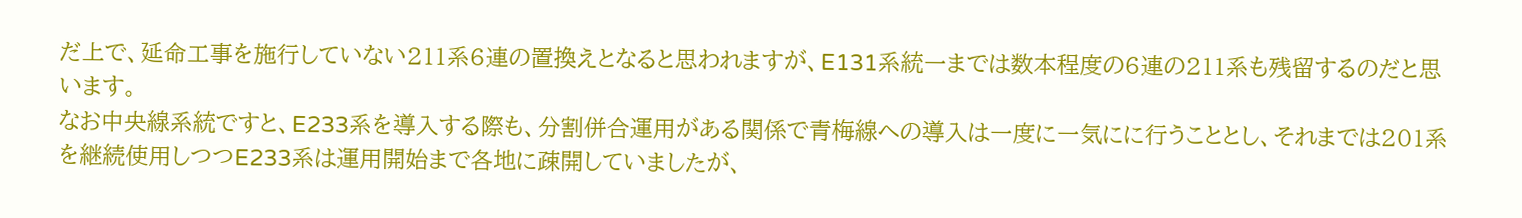だ上で、延命工事を施行していない211系6連の置換えとなると思われますが、E131系統一までは数本程度の6連の211系も残留するのだと思います。
なお中央線系統ですと、E233系を導入する際も、分割併合運用がある関係で青梅線への導入は一度に一気にに行うこととし、それまでは201系を継続使用しつつE233系は運用開始まで各地に疎開していましたが、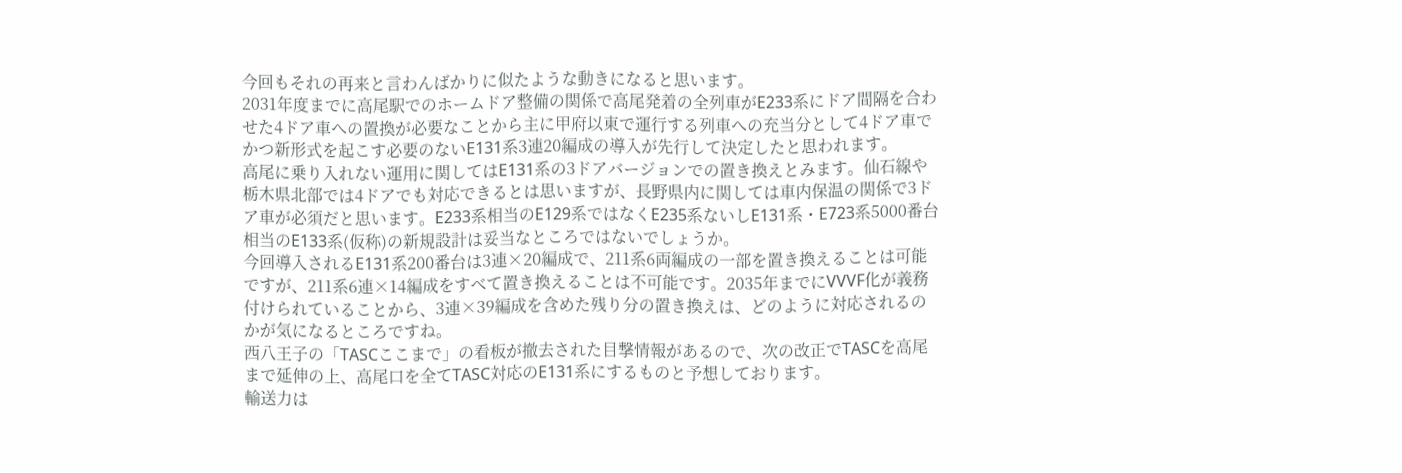今回もそれの再来と言わんばかりに似たような動きになると思います。
2031年度までに高尾駅でのホームドア整備の関係で高尾発着の全列車がE233系にドア間隔を合わせた4ドア車への置換が必要なことから主に甲府以東で運行する列車への充当分として4ドア車でかつ新形式を起こす必要のないE131系3連20編成の導入が先行して決定したと思われます。
高尾に乗り入れない運用に関してはE131系の3ドアバージョンでの置き換えとみます。仙石線や栃木県北部では4ドアでも対応できるとは思いますが、長野県内に関しては車内保温の関係で3ドア車が必須だと思います。E233系相当のE129系ではなくE235系ないしE131系・E723系5000番台相当のE133系(仮称)の新規設計は妥当なところではないでしょうか。
今回導入されるE131系200番台は3連×20編成で、211系6両編成の一部を置き換えることは可能ですが、211系6連×14編成をすべて置き換えることは不可能です。2035年までにVVVF化が義務付けられていることから、3連×39編成を含めた残り分の置き換えは、どのように対応されるのかが気になるところですね。
西八王子の「TASCここまで」の看板が撤去された目撃情報があるので、次の改正でTASCを高尾まで延伸の上、高尾口を全てTASC対応のE131系にするものと予想しております。
輸送力は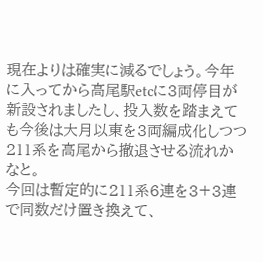現在よりは確実に減るでしょう。今年に入ってから高尾駅etcに3両停目が新設されましたし、投入数を踏まえても今後は大月以東を3両編成化しつつ211系を高尾から撤退させる流れかなと。
今回は暫定的に211系6連を3+3連で同数だけ置き換えて、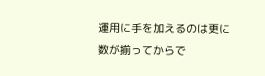運用に手を加えるのは更に数が揃ってからで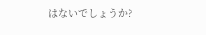はないでしょうか?